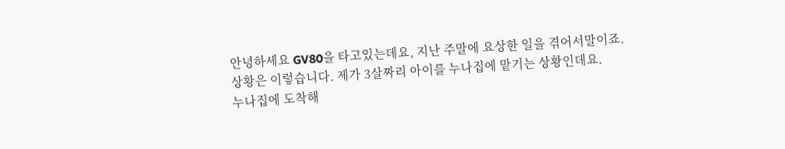안녕하세요 GV80을 타고있는데요, 지난 주말에 요상한 일을 겪어서말이죠.
상황은 이렇습니다. 제가 3살짜리 아이를 누나집에 맡기는 상황인데요.
누나집에 도착해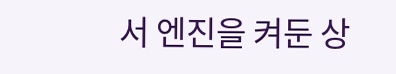서 엔진을 켜둔 상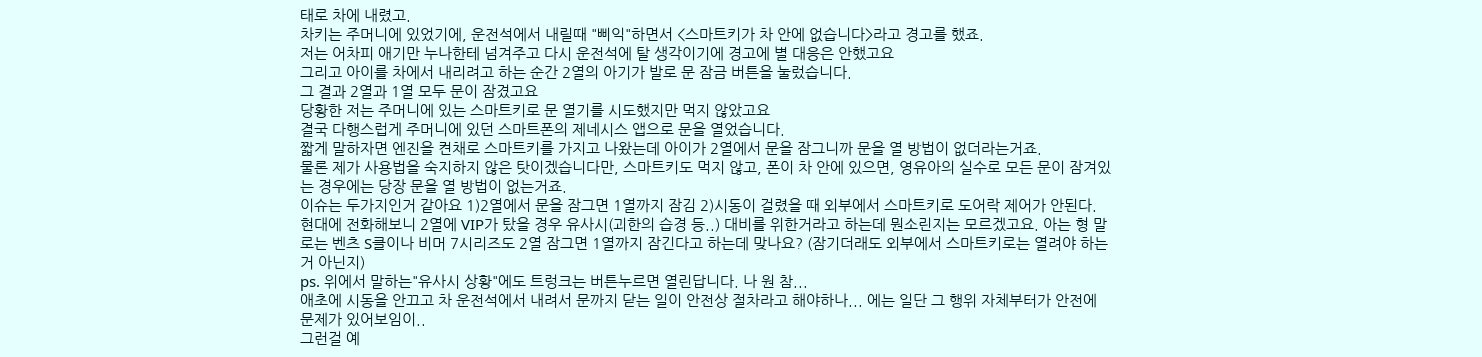태로 차에 내렸고.
차키는 주머니에 있었기에, 운전석에서 내릴때 "삐익"하면서 <스마트키가 차 안에 없습니다>라고 경고를 했죠.
저는 어차피 애기만 누나한테 넘겨주고 다시 운전석에 탈 생각이기에 경고에 별 대응은 안했고요
그리고 아이를 차에서 내리려고 하는 순간 2열의 아기가 발로 문 잠금 버튼을 눌렀습니다.
그 결과 2열과 1열 모두 문이 잠겼고요
당황한 저는 주머니에 있는 스마트키로 문 열기를 시도했지만 먹지 않았고요
결국 다행스럽게 주머니에 있던 스마트폰의 제네시스 앱으로 문을 열었습니다.
짧게 말하자면 엔진을 켠채로 스마트키를 가지고 나왔는데 아이가 2열에서 문을 잠그니까 문을 열 방법이 없더라는거죠.
물론 제가 사용법을 숙지하지 않은 탓이겠습니다만, 스마트키도 먹지 않고, 폰이 차 안에 있으면, 영유아의 실수로 모든 문이 잠겨있는 경우에는 당장 문을 열 방법이 없는거죠.
이슈는 두가지인거 같아요 1)2열에서 문을 잠그면 1열까지 잠김 2)시동이 걸렸을 때 외부에서 스마트키로 도어락 제어가 안된다.
현대에 전화해보니 2열에 VIP가 탔을 경우 유사시(괴한의 습경 등..) 대비를 위한거라고 하는데 뭔소린지는 모르겠고요. 아는 형 말로는 벤츠 S클이나 비머 7시리즈도 2열 잠그면 1열까지 잠긴다고 하는데 맞나요? (잠기더래도 외부에서 스마트키로는 열려야 하는거 아닌지)
ps. 위에서 말하는"유사시 상황"에도 트렁크는 버튼누르면 열린답니다. 나 원 참...
애초에 시동을 안끄고 차 운전석에서 내려서 문까지 닫는 일이 안전상 절차라고 해야하나... 에는 일단 그 행위 자체부터가 안전에 문제가 있어보임이..
그런걸 예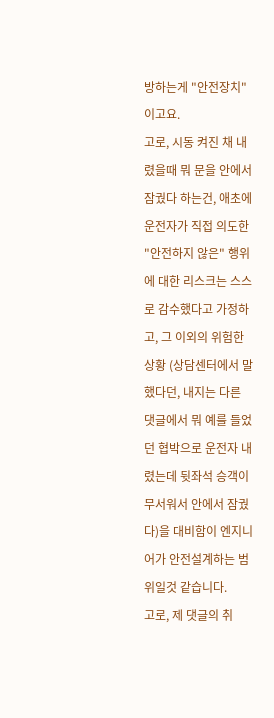방하는게 "안전장치" 이고요.
고로, 시동 켜진 채 내렸을때 뭐 문을 안에서 잠궜다 하는건, 애초에 운전자가 직접 의도한 "안전하지 않은" 행위에 대한 리스크는 스스로 감수했다고 가정하고, 그 이외의 위험한 상황 (상담센터에서 말했다던, 내지는 다른 댓글에서 뭐 예를 들었던 협박으로 운전자 내렸는데 뒷좌석 승객이 무서워서 안에서 잠궜다)을 대비함이 엔지니어가 안전설계하는 범위일것 같습니다.
고로, 제 댓글의 취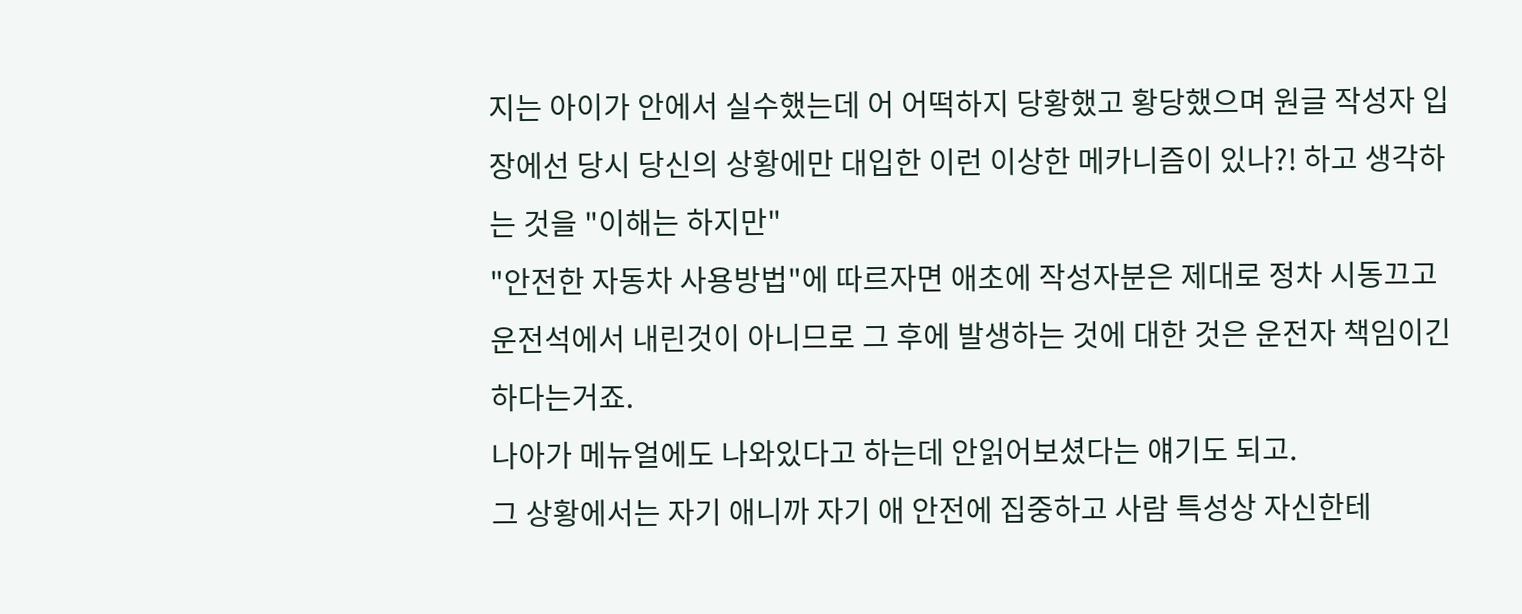지는 아이가 안에서 실수했는데 어 어떡하지 당황했고 황당했으며 원글 작성자 입장에선 당시 당신의 상황에만 대입한 이런 이상한 메카니즘이 있나?! 하고 생각하는 것을 "이해는 하지만"
"안전한 자동차 사용방법"에 따르자면 애초에 작성자분은 제대로 정차 시동끄고 운전석에서 내린것이 아니므로 그 후에 발생하는 것에 대한 것은 운전자 책임이긴 하다는거죠.
나아가 메뉴얼에도 나와있다고 하는데 안읽어보셨다는 얘기도 되고.
그 상황에서는 자기 애니까 자기 애 안전에 집중하고 사람 특성상 자신한테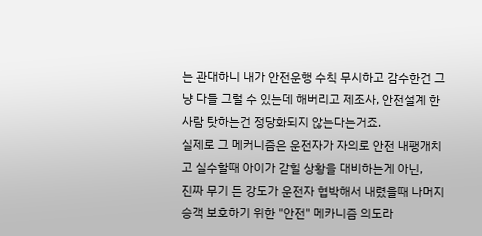는 관대하니 내가 안전운행 수칙 무시하고 감수한건 그냥 다들 그럴 수 있는데 해버리고 제조사, 안전설계 한 사람 탓하는건 정당화되지 않는다는거죠.
실제로 그 메커니즘은 운전자가 자의로 안전 내팽개치고 실수할때 아이가 갇힐 상황을 대비하는게 아닌,
진짜 무기 든 강도가 운전자 협박해서 내렸을때 나머지 승객 보호하기 위한 "안전" 메카니즘 의도라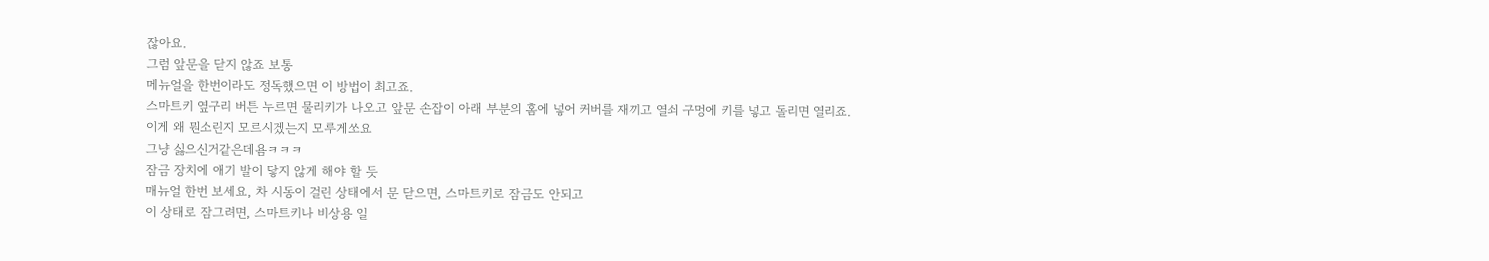잖아요.
그럼 앞문을 닫지 않죠 보통
메뉴얼을 한번이라도 정독했으면 이 방법이 최고죠.
스마트키 옆구리 버튼 누르면 물리키가 나오고 앞문 손잡이 아래 부분의 홈에 넣어 커버를 재끼고 열쇠 구멍에 키를 넣고 돌리면 열리죠.
이게 왜 뭔소린지 모르시겠는지 모루게쏘요
그냥 싫으신거같은데욤ㅋㅋㅋ
잠금 장치에 애기 발이 닿지 않게 해야 할 듯
매뉴얼 한번 보세요, 차 시동이 걸린 상태에서 문 닫으면, 스마트키로 잠금도 안되고
이 상태로 잠그려면, 스마트키나 비상용 일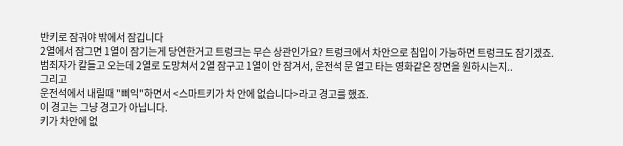반키로 잠궈야 밖에서 잠깁니다
2열에서 잠그면 1열이 잠기는게 당연한거고 트렁크는 무슨 상관인가요? 트렁크에서 차안으로 침입이 가능하면 트렁크도 잠기겠죠.
범죄자가 칼들고 오는데 2열로 도망쳐서 2열 잠구고 1열이 안 잠겨서, 운전석 문 열고 타는 영화같은 장면을 원하시는지..
그리고
운전석에서 내릴때 "삐익"하면서 <스마트키가 차 안에 없습니다>라고 경고를 했죠.
이 경고는 그냥 경고가 아닙니다.
키가 차안에 없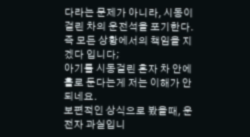다라는 문제가 아니라, 시동이 걸린 차의 운전석을 포기한다. 즉 모든 상황에서의 책임을 지겠다 입니다;
아기를 시동걸린 혼자 차 안에 홀로 둔다는게 저는 이해가 안되네요.
보편적인 상식으로 봤을때, 운전자 과실입니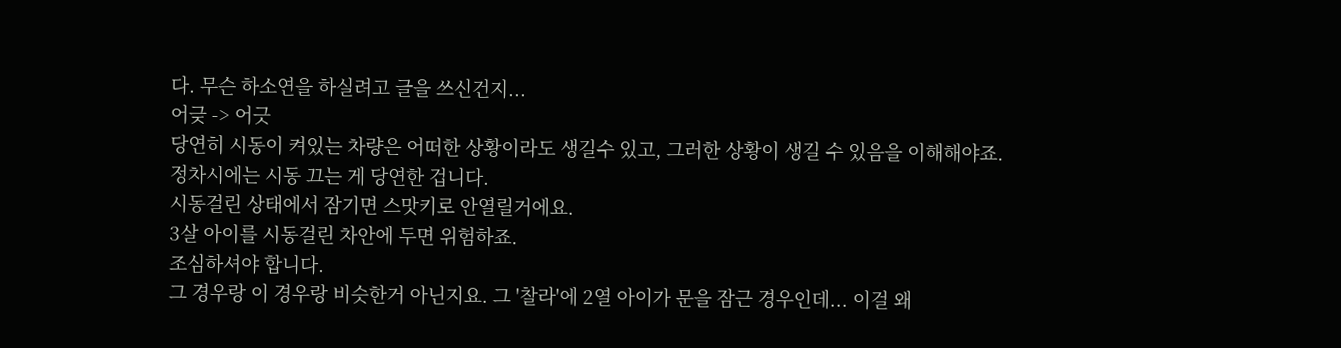다. 무슨 하소연을 하실려고 글을 쓰신건지...
어긎 -> 어긋
당연히 시동이 켜있는 차량은 어떠한 상황이라도 생길수 있고, 그러한 상황이 생길 수 있음을 이해해야죠.
정차시에는 시동 끄는 게 당연한 겁니다.
시동걸린 상태에서 잠기면 스맛키로 안열릴거에요.
3살 아이를 시동걸린 차안에 두면 위험하죠.
조심하셔야 합니다.
그 경우랑 이 경우랑 비슷한거 아닌지요. 그 '찰라'에 2열 아이가 문을 잠근 경우인데... 이걸 왜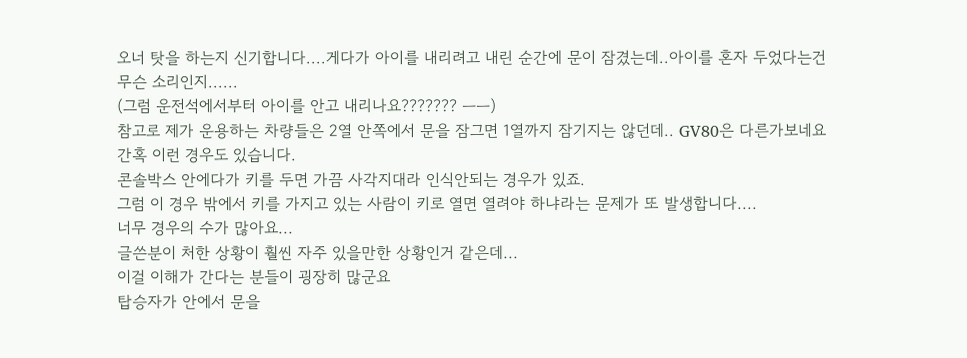오너 탓을 하는지 신기합니다....게다가 아이를 내리려고 내린 순간에 문이 잠겼는데..아이를 혼자 두었다는건 무슨 소리인지......
(그럼 운전석에서부터 아이를 안고 내리나요??????? ㅡㅡ)
참고로 제가 운용하는 차량들은 2열 안쪽에서 문을 잠그면 1열까지 잠기지는 않던데.. GV80은 다른가보네요
간혹 이런 경우도 있습니다.
콘솔박스 안에다가 키를 두면 가끔 사각지대라 인식안되는 경우가 있죠.
그럼 이 경우 밖에서 키를 가지고 있는 사람이 키로 열면 열려야 하냐라는 문제가 또 발생합니다....
너무 경우의 수가 많아요...
글쓴분이 처한 상황이 훨씬 자주 있을만한 상황인거 같은데...
이걸 이해가 간다는 분들이 굉장히 많군요
탑승자가 안에서 문을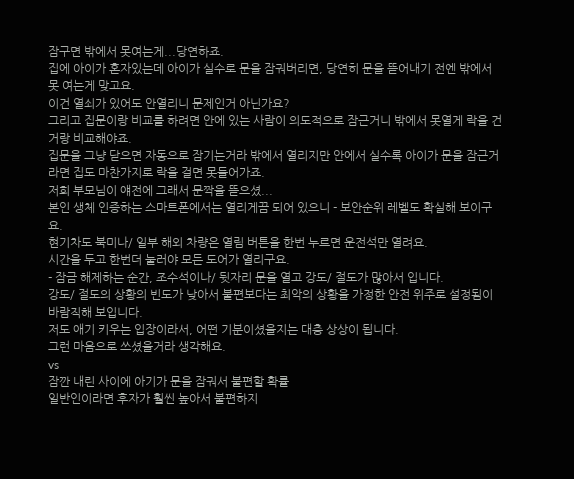잠구면 밖에서 못여는게...당연하죠.
집에 아이가 혼자있는데 아이가 실수로 문을 잠궈버리면, 당연히 문을 뜯어내기 전엔 밖에서 못 여는게 맞고요.
이건 열쇠가 있어도 안열리니 문제인거 아닌가요?
그리고 집문이랑 비교를 하려면 안에 있는 사람이 의도적으로 잠근거니 밖에서 못열게 락을 건거랑 비교해야죠.
집문을 그냥 닫으면 자동으로 잠기는거라 밖에서 열리지만 안에서 실수록 아이가 문을 잠근거라면 집도 마찬가지로 락을 걸면 못들어가죠.
저희 부모님이 얘전에 그래서 문짝을 뜯으셨...
본인 생체 인증하는 스마트폰에서는 열리게끔 되어 있으니 - 보안순위 레벨도 확실해 보이구요.
현기차도 북미나/ 일부 해외 차량은 열림 버튼을 한번 누르면 운전석만 열려요.
시간을 두고 한번더 눌러야 모든 도어가 열리구요.
- 잠금 해제하는 순간, 조수석이나/ 뒷자리 문을 열고 강도/ 절도가 많아서 입니다.
강도/ 절도의 상황의 빈도가 낮아서 불편보다는 최악의 상황을 가정한 안전 위주로 설정됨이 바람직해 보입니다.
저도 애기 키우는 입장이라서, 어떤 기분이셨을지는 대충 상상이 됩니다.
그런 마음으로 쓰셨을거라 생각해요.
vs
잠깐 내린 사이에 아기가 문을 잠궈서 불편할 확률
일반인이라면 후자가 훨씬 높아서 불편하지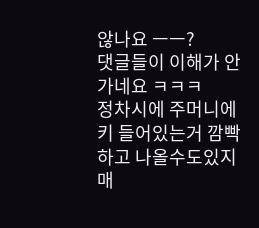않나요 ㅡㅡ?
댓글들이 이해가 안가네요 ㅋㅋㅋ
정차시에 주머니에 키 들어있는거 깜빡하고 나올수도있지 매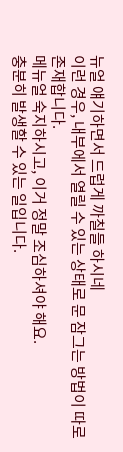뉴얼 얘기하면서 드럽게 까칠들 하시네
이런 경우, 내부에서 열릴 수 있는 상태로 문 잠그는 방법이 따로 존재합니다.
메뉴얼 숙지하시고, 이거 정말 조심하셔야 해요.
충분히 발생할 수 있는 일입니다.